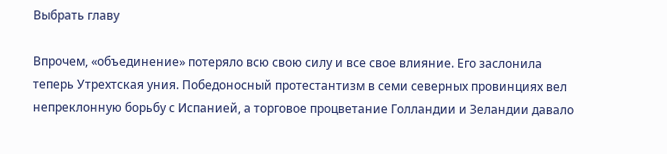Выбрать главу

Впрочем, «объединение» потеряло всю свою силу и все свое влияние. Его заслонила теперь Утрехтская уния. Победоносный протестантизм в семи северных провинциях вел непреклонную борьбу с Испанией, а торговое процветание Голландии и Зеландии давало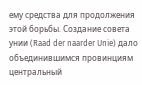ему средства для продолжения этой борьбы. Создание совета унии (Raad der naarder Unie) дало объединившимся провинциям центральный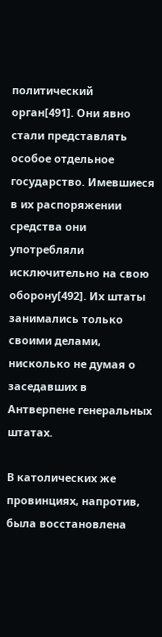политический орган[491]. Они явно стали представлять особое отдельное государство. Имевшиеся в их распоряжении средства они употребляли исключительно на свою оборону[492]. Их штаты занимались только своими делами, нисколько не думая о заседавших в Антверпене генеральных штатах.

В католических же провинциях, напротив, была восстановлена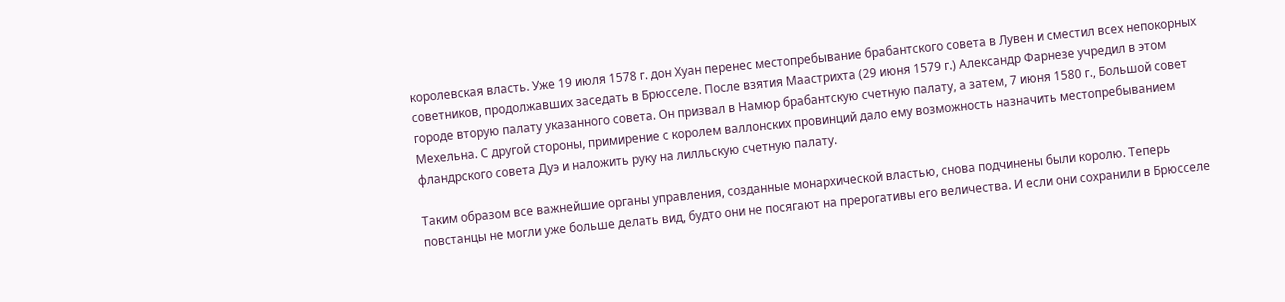королевская власть. Уже 19 июля 1578 г. дон Хуан перенес местопребывание брабантского совета в Лувен и сместил всех непокорных советников, продолжавших заседать в Брюсселе. После взятия Маастрихта (29 июня 1579 г.) Александр Фарнезе учредил в этом городе вторую палату указанного совета. Он призвал в Намюр брабантскую счетную палату, а затем, 7 июня 1580 г., Большой совет Мехельна. С другой стороны, примирение с королем валлонских провинций дало ему возможность назначить местопребыванием фландрского совета Дуэ и наложить руку на лилльскую счетную палату.

Таким образом все важнейшие органы управления, созданные монархической властью, снова подчинены были королю. Теперь повстанцы не могли уже больше делать вид, будто они не посягают на прерогативы его величества. И если они сохранили в Брюсселе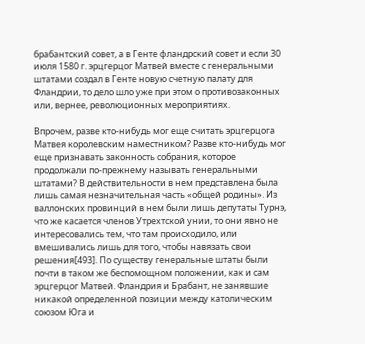брабантский совет, а в Генте фландрский совет и если 30 июля 1580 г. эрцгерцог Матвей вместе с генеральными штатами создал в Генте новую счетную палату для Фландрии, то дело шло уже при этом о противозаконных или, вернее, революционных мероприятиях.

Впрочем, разве кто-нибудь мог еще считать эрцгерцога Матвея королевским наместником? Разве кто-нибудь мог еще признавать законность собрания, которое продолжали по-прежнему называть генеральными штатами? В действительности в нем представлена была лишь самая незначительная часть «общей родины». Из валлонских провинций в нем были лишь депутаты Турнэ, что же касается членов Утрехтской унии, то они явно не интересовались тем, что там происходило, или вмешивались лишь для того, чтобы навязать свои решения[493]. По существу генеральные штаты были почти в таком же беспомощном положении, как и сам эрцгерцог Матвей. Фландрия и Брабант, не занявшие никакой определенной позиции между католическим союзом Юга и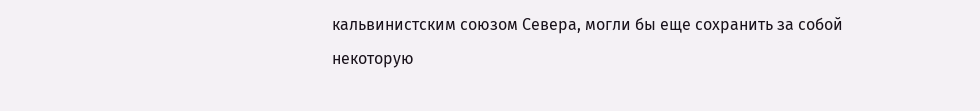кальвинистским союзом Севера, могли бы еще сохранить за собой некоторую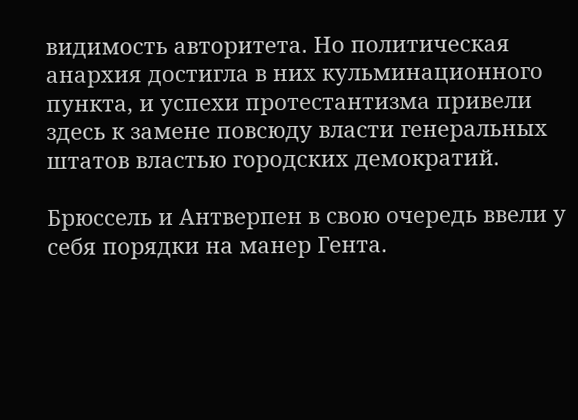видимость авторитета. Но политическая анархия достигла в них кульминационного пункта, и успехи протестантизма привели здесь к замене повсюду власти генеральных штатов властью городских демократий.

Брюссель и Антверпен в свою очередь ввели у себя порядки на манер Гента.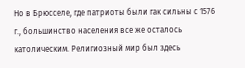Но в Брюсселе, где патриоты были гак сильны с 1576 г., большинство населения все же осталось католическим. Религиозный мир был здесь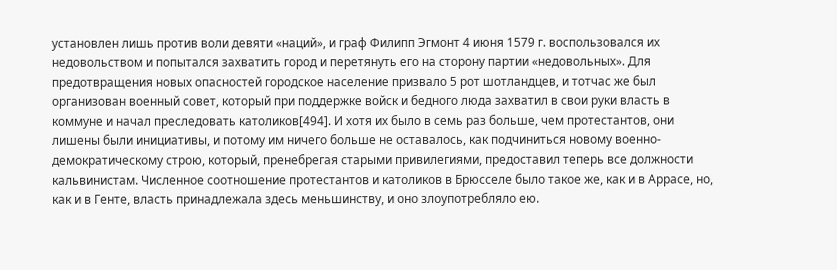установлен лишь против воли девяти «наций», и граф Филипп Эгмонт 4 июня 1579 г. воспользовался их недовольством и попытался захватить город и перетянуть его на сторону партии «недовольных». Для предотвращения новых опасностей городское население призвало 5 рот шотландцев, и тотчас же был организован военный совет, который при поддержке войск и бедного люда захватил в свои руки власть в коммуне и начал преследовать католиков[494]. И хотя их было в семь раз больше, чем протестантов, они лишены были инициативы, и потому им ничего больше не оставалось, как подчиниться новому военно-демократическому строю, который, пренебрегая старыми привилегиями, предоставил теперь все должности кальвинистам. Численное соотношение протестантов и католиков в Брюсселе было такое же, как и в Аррасе, но, как и в Генте, власть принадлежала здесь меньшинству, и оно злоупотребляло ею.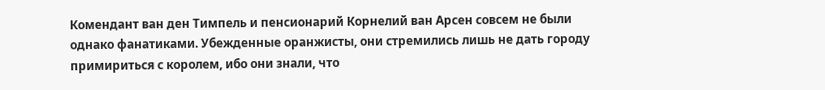Комендант ван ден Тимпель и пенсионарий Корнелий ван Арсен совсем не были однако фанатиками. Убежденные оранжисты, они стремились лишь не дать городу примириться с королем, ибо они знали, что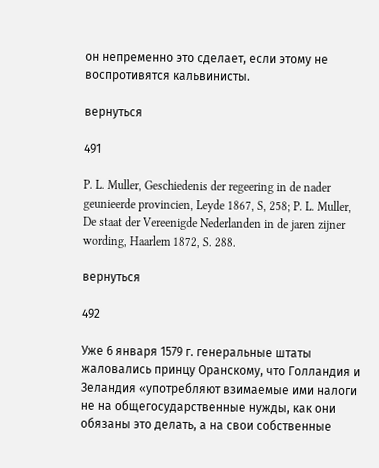он непременно это сделает, если этому не воспротивятся кальвинисты.

вернуться

491

P. L. Muller, Geschiedenis der regeering in de nader geunieerde provincien, Leyde 1867, S, 258; P. L. Muller, De staat der Vereenigde Nederlanden in de jaren zijner wording, Haarlem 1872, S. 288.

вернуться

492

Уже 6 января 1579 г. генеральные штаты жаловались принцу Оранскому, что Голландия и Зеландия «употребляют взимаемые ими налоги не на общегосударственные нужды, как они обязаны это делать, а на свои собственные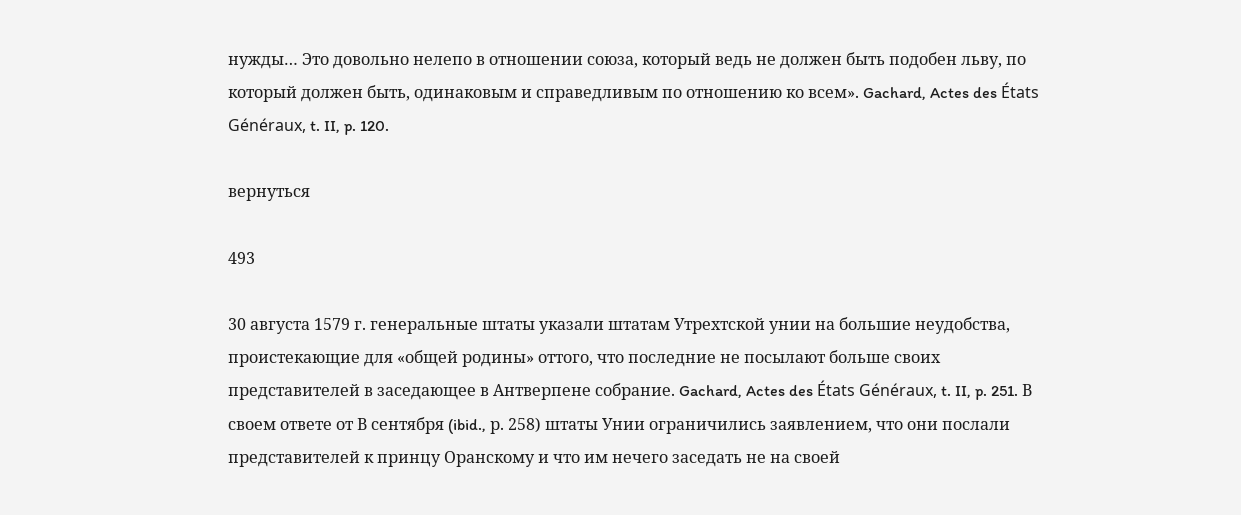нужды… Это довольно нелепо в отношении союза, который ведь не должен быть подобен льву, по который должен быть, одинаковым и справедливым по отношению ко всем». Gachard, Actes des États Généraux, t. II, p. 120.

вернуться

493

30 августа 1579 г. генеральные штаты указали штатам Утрехтской унии на большие неудобства, проистекающие для «общей родины» оттого, что последние не посылают больше своих представителей в заседающее в Антверпене собрание. Gachard, Actes des États Généraux, t. II, p. 251. В своем ответе от В сентября (ibid., р. 258) штаты Унии ограничились заявлением, что они послали представителей к принцу Оранскому и что им нечего заседать не на своей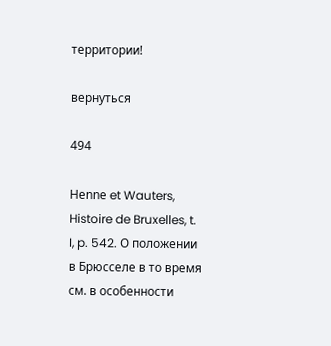территории!

вернуться

494

Неnnе et Wauters, Histoire de Bruxelles, t. I, p. 542. О положении в Брюсселе в то время см. в особенности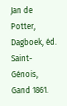Jan de Potter, Dagboek, éd. Saint-Génois, Gand 1861.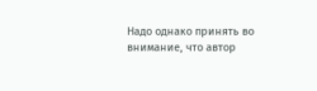Надо однако принять во внимание, что автор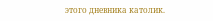этого дневника католик.